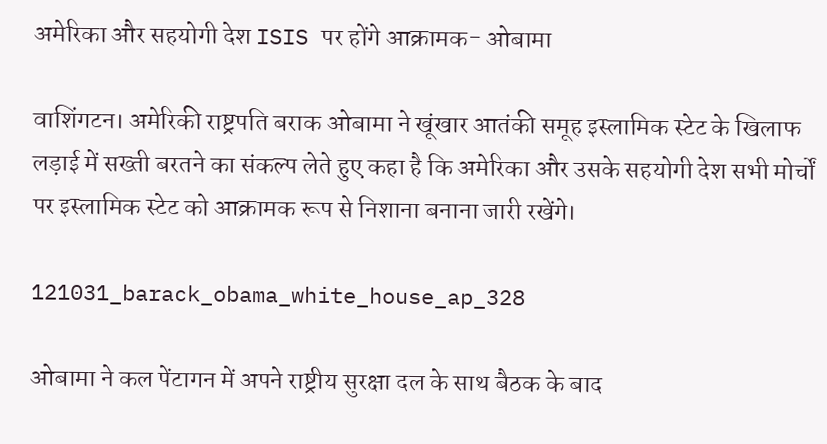अमेरिका और सहयोगी देश ISIS पर होंगे आक्रामक- ओबामा

वाशिंगटन। अमेरिकी राष्ट्रपति बराक ओबामा ने खूंखार आतंकी समूह इस्लामिक स्टेट के खिलाफ लड़ाई में सख्ती बरतने का संकल्प लेते हुए कहा है कि अमेरिका और उसके सहयोगी देश सभी मोर्चों पर इस्लामिक स्टेट को आक्रामक रूप से निशाना बनाना जारी रखेंगे।

121031_barack_obama_white_house_ap_328

ओबामा ने कल पेंटागन में अपने राष्ट्रीय सुरक्षा दल के साथ बैठक के बाद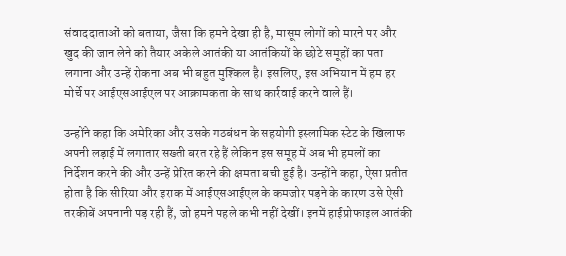संवाददाताओं को बताया, जैसा कि हमने देखा ही है, मासूम लोगों को मारने पर और खुद की जान लेने को तैयार अकेले आतंकी या आतंकियों के छोटे समूहों का पता लगाना और उन्हें रोकना अब भी बहुत मुश्किल है। इसलिए, इस अभियान में हम हर मोर्चे पर आईएसआईएल पर आक्रामकता के साथ कार्रवाई करने वाले हैं।

उन्होंने कहा कि अमेरिका और उसके गठबंधन के सहयोगी इस्लामिक स्टेट के खिलाफ अपनी लड़ाई में लगातार सख्ती बरत रहे हैं लेकिन इस समूह में अब भी हमलों का निर्देशन करने की और उन्हें प्रेरित करने की क्षमता बची हुई है। उन्होंने कहा, ऐसा प्रतीत होता है कि सीरिया और इराक में आईएसआईएल के कमजोर पड़ने के कारण उसे ऐसी तरकीबें अपनानी पड़ रही हैं, जो हमने पहले कभी नहीं देखीं। इनमें हाईप्रोफाइल आतंकी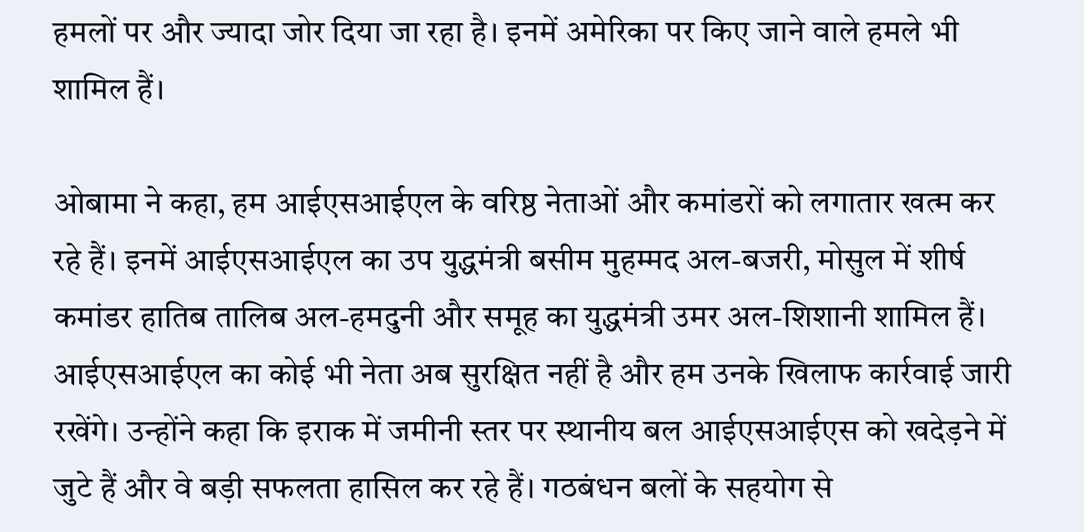हमलों पर और ज्यादा जोर दिया जा रहा है। इनमें अमेरिका पर किए जाने वाले हमले भी शामिल हैं।

ओबामा ने कहा, हम आईएसआईएल के वरिष्ठ नेताओं और कमांडरों को लगातार खत्म कर रहे हैं। इनमें आईएसआईएल का उप युद्धमंत्री बसीम मुहम्मद अल-बजरी, मोसुल में शीर्ष कमांडर हातिब तालिब अल-हमदुनी और समूह का युद्धमंत्री उमर अल-शिशानी शामिल हैं। आईएसआईएल का कोई भी नेता अब सुरक्षित नहीं है और हम उनके खिलाफ कार्रवाई जारी रखेंगे। उन्होंने कहा कि इराक में जमीनी स्तर पर स्थानीय बल आईएसआईएस को खदेड़ने में जुटे हैं और वे बड़ी सफलता हासिल कर रहे हैं। गठबंधन बलों के सहयोग से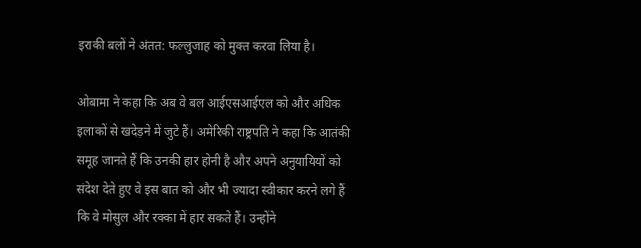इराकी बलों ने अंतत: फल्लुजाह को मुक्त करवा लिया है।

ओबामा ने कहा कि अब वे बल आईएसआईएल को और अधिक इलाकों से खदेड़ने में जुटे हैं। अमेरिकी राष्ट्रपति ने कहा कि आतंकी समूह जानते हैं कि उनकी हार होनी है और अपने अनुयायियों को संदेश देते हुए वे इस बात को और भी ज्यादा स्वीकार करने लगे हैं कि वे मोसुल और रक्का में हार सकते हैं। उन्होंने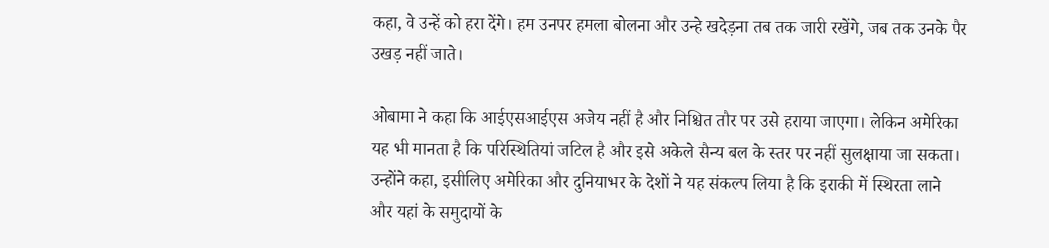कहा, वे उन्हें को हरा देंगे। हम उनपर हमला बोलना और उन्हे खदेड़ना तब तक जारी रखेंगे, जब तक उनके पैर उखड़ नहीं जाते।

ओबामा ने कहा कि आईएसआईएस अजेय नहीं है और निश्चित तौर पर उसे हराया जाएगा। लेकिन अमेरिका यह भी मानता है कि परिस्थितियां जटिल है और इसे अकेले सैन्य बल के स्तर पर नहीं सुलक्षाया जा सकता। उन्होंने कहा, इसीलिए अमेरिका और दुनियाभर के देशों ने यह संकल्प लिया है कि इराकी में स्थिरता लाने और यहां के समुदायों के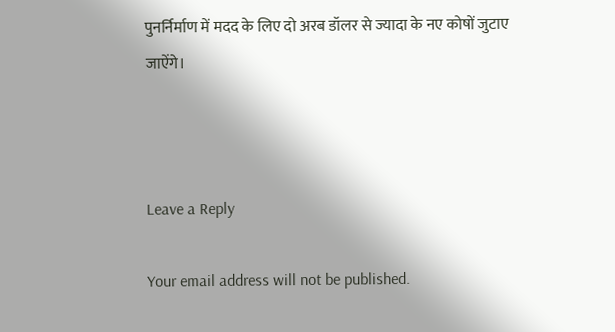पुनर्निर्माण में मदद के लिए दो अरब डॉलर से ज्यादा के नए कोषों जुटाए जाऐंगे।



Leave a Reply

Your email address will not be published.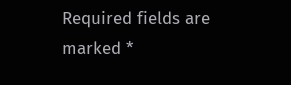Required fields are marked *